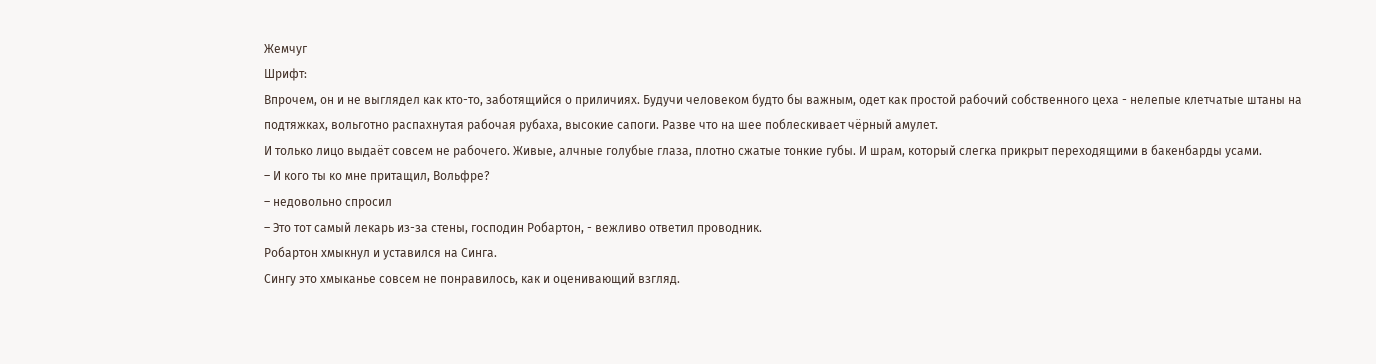Жемчуг
Шрифт:
Впрочем, он и не выглядел как кто-то, заботящийся о приличиях. Будучи человеком будто бы важным, одет как простой рабочий собственного цеха - нелепые клетчатые штаны на подтяжках, вольготно распахнутая рабочая рубаха, высокие сапоги. Разве что на шее поблескивает чёрный амулет.
И только лицо выдаёт совсем не рабочего. Живые, алчные голубые глаза, плотно сжатые тонкие губы. И шрам, который слегка прикрыт переходящими в бакенбарды усами.
– И кого ты ко мне притащил, Вольфре?
– недовольно спросил
– Это тот самый лекарь из-за стены, господин Робартон, - вежливо ответил проводник.
Робартон хмыкнул и уставился на Синга.
Сингу это хмыканье совсем не понравилось, как и оценивающий взгляд.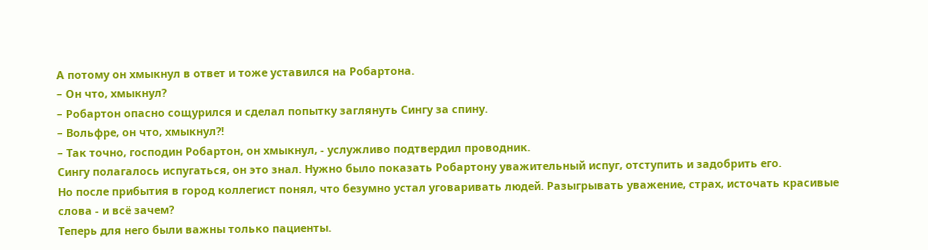А потому он хмыкнул в ответ и тоже уставился на Робартона.
– Он что, хмыкнул?
– Робартон опасно сощурился и сделал попытку заглянуть Сингу за спину.
– Вольфре, он что, хмыкнул?!
– Так точно, господин Робартон, он хмыкнул, - услужливо подтвердил проводник.
Сингу полагалось испугаться, он это знал. Нужно было показать Робартону уважительный испуг, отступить и задобрить его.
Но после прибытия в город коллегист понял, что безумно устал уговаривать людей. Разыгрывать уважение, страх, источать красивые слова - и всё зачем?
Теперь для него были важны только пациенты.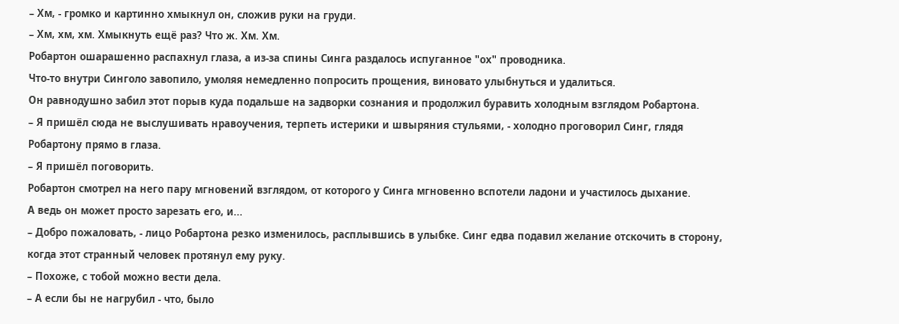– Хм, - громко и картинно хмыкнул он, сложив руки на груди.
– Хм, хм, хм. Хмыкнуть ещё раз? Что ж. Хм. Хм.
Робартон ошарашенно распахнул глаза, а из-за спины Синга раздалось испуганное "ох" проводника.
Что-то внутри Синголо завопило, умоляя немедленно попросить прощения, виновато улыбнуться и удалиться.
Он равнодушно забил этот порыв куда подальше на задворки сознания и продолжил буравить холодным взглядом Робартона.
– Я пришёл сюда не выслушивать нравоучения, терпеть истерики и швыряния стульями, - холодно проговорил Синг, глядя Робартону прямо в глаза.
– Я пришёл поговорить.
Робартон смотрел на него пару мгновений взглядом, от которого у Синга мгновенно вспотели ладони и участилось дыхание.
А ведь он может просто зарезать его, и...
– Добро пожаловать, - лицо Робартона резко изменилось, расплывшись в улыбке. Синг едва подавил желание отскочить в сторону, когда этот странный человек протянул ему руку.
– Похоже, с тобой можно вести дела.
– А если бы не нагрубил - что, было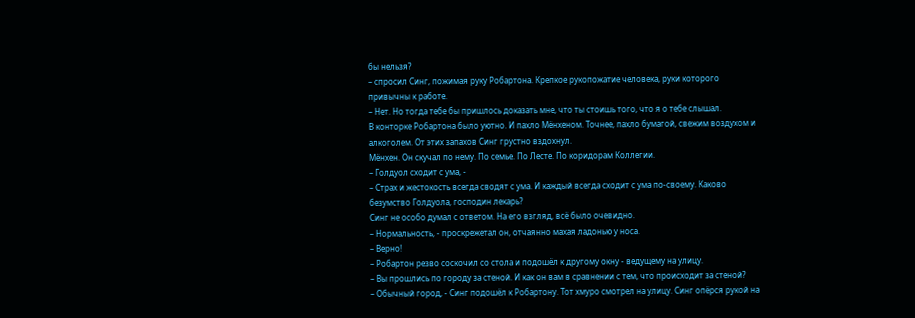бы нельзя?
– спросил Синг, пожимая руку Робартона. Крепкое рукопожатие человека, руки которого привычны к работе.
– Нет. Но тогда тебе бы пришлось доказать мне, что ты стоишь того, что я о тебе слышал.
В конторке Робартона было уютно. И пахло Мёнхеном. Точнее, пахло бумагой, свежим воздухом и алкоголем. От этих запахов Синг грустно вздохнул.
Мёнхен. Он скучал по нему. По семье. По Лесте. По коридорам Коллегии.
– Голдуол сходит с ума, -
– Страх и жестокость всегда сводят с ума. И каждый всегда сходит с ума по-своему. Каково безумство Голдуола, господин лекарь?
Синг не особо думал с ответом. На его взгляд, всё было очевидно.
– Нормальность, - проскрежетал он, отчаянно махая ладонью у носа.
– Верно!
– Робартон резво соскочил со стола и подошёл к другому окну - ведущему на улицу.
– Вы прошлись по городу за стеной. И как он вам в сравнении с тем, что происходит за стеной?
– Обычный город, - Синг подошёл к Робартону. Тот хмуро смотрел на улицу. Синг опёрся рукой на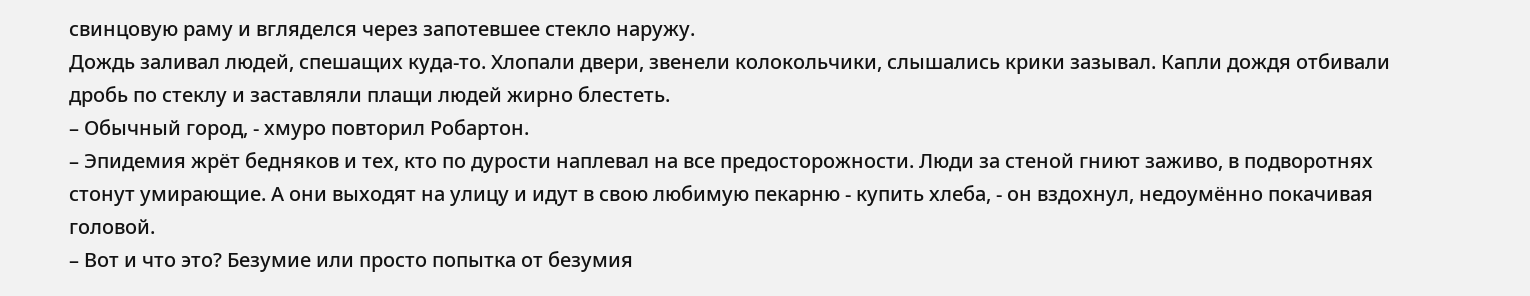свинцовую раму и вгляделся через запотевшее стекло наружу.
Дождь заливал людей, спешащих куда-то. Хлопали двери, звенели колокольчики, слышались крики зазывал. Капли дождя отбивали дробь по стеклу и заставляли плащи людей жирно блестеть.
– Обычный город, - хмуро повторил Робартон.
– Эпидемия жрёт бедняков и тех, кто по дурости наплевал на все предосторожности. Люди за стеной гниют заживо, в подворотнях стонут умирающие. А они выходят на улицу и идут в свою любимую пекарню - купить хлеба, - он вздохнул, недоумённо покачивая головой.
– Вот и что это? Безумие или просто попытка от безумия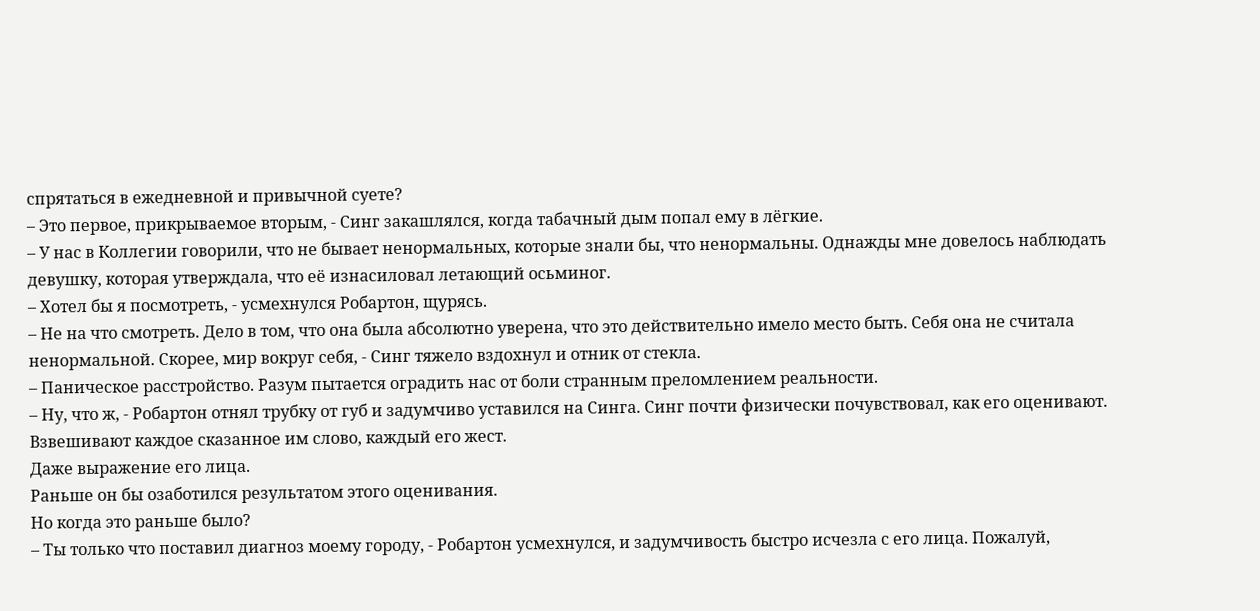спрятаться в ежедневной и привычной суете?
– Это первое, прикрываемое вторым, - Синг закашлялся, когда табачный дым попал ему в лёгкие.
– У нас в Коллегии говорили, что не бывает ненормальных, которые знали бы, что ненормальны. Однажды мне довелось наблюдать девушку, которая утверждала, что её изнасиловал летающий осьминог.
– Хотел бы я посмотреть, - усмехнулся Робартон, щурясь.
– Не на что смотреть. Дело в том, что она была абсолютно уверена, что это действительно имело место быть. Себя она не считала ненормальной. Скорее, мир вокруг себя, - Синг тяжело вздохнул и отник от стекла.
– Паническое расстройство. Разум пытается оградить нас от боли странным преломлением реальности.
– Ну, что ж, - Робартон отнял трубку от губ и задумчиво уставился на Синга. Синг почти физически почувствовал, как его оценивают. Взвешивают каждое сказанное им слово, каждый его жест.
Даже выражение его лица.
Раньше он бы озаботился результатом этого оценивания.
Но когда это раньше было?
– Ты только что поставил диагноз моему городу, - Робартон усмехнулся, и задумчивость быстро исчезла с его лица. Пожалуй,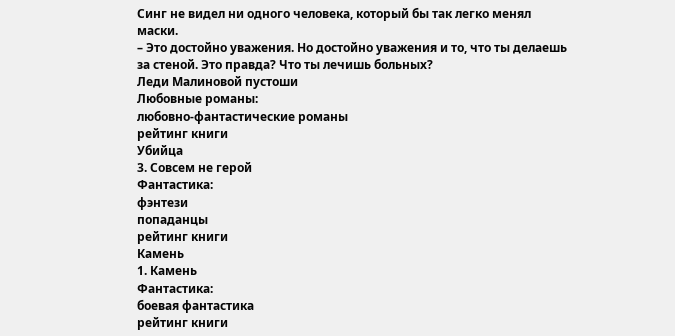Синг не видел ни одного человека, который бы так легко менял маски.
– Это достойно уважения. Но достойно уважения и то, что ты делаешь за стеной. Это правда? Что ты лечишь больных?
Леди Малиновой пустоши
Любовные романы:
любовно-фантастические романы
рейтинг книги
Убийца
3. Совсем не герой
Фантастика:
фэнтези
попаданцы
рейтинг книги
Камень
1. Камень
Фантастика:
боевая фантастика
рейтинг книги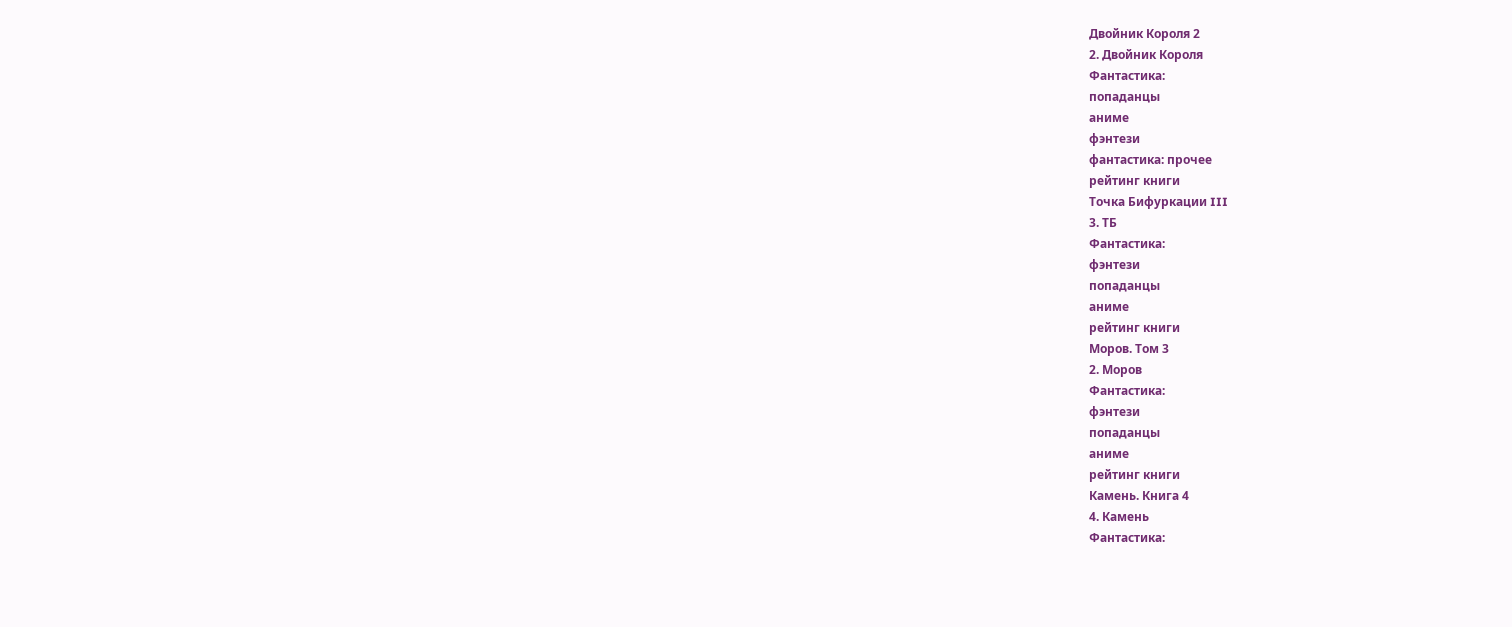Двойник Короля 2
2. Двойник Короля
Фантастика:
попаданцы
аниме
фэнтези
фантастика: прочее
рейтинг книги
Точка Бифуркации III
3. ТБ
Фантастика:
фэнтези
попаданцы
аниме
рейтинг книги
Моров. Том 3
2. Моров
Фантастика:
фэнтези
попаданцы
аниме
рейтинг книги
Камень. Книга 4
4. Камень
Фантастика: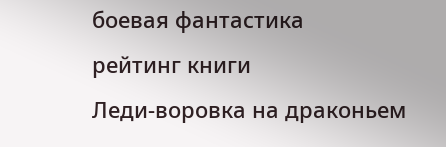боевая фантастика
рейтинг книги
Леди-воровка на драконьем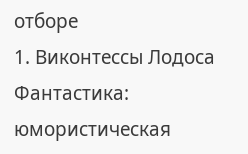отборе
1. Виконтессы Лодоса
Фантастика:
юмористическая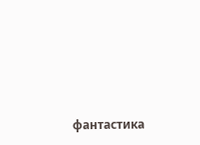фантастика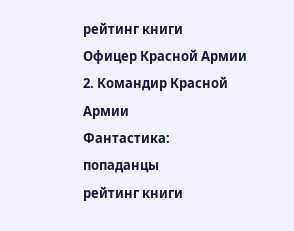рейтинг книги
Офицер Красной Армии
2. Командир Красной Армии
Фантастика:
попаданцы
рейтинг книги